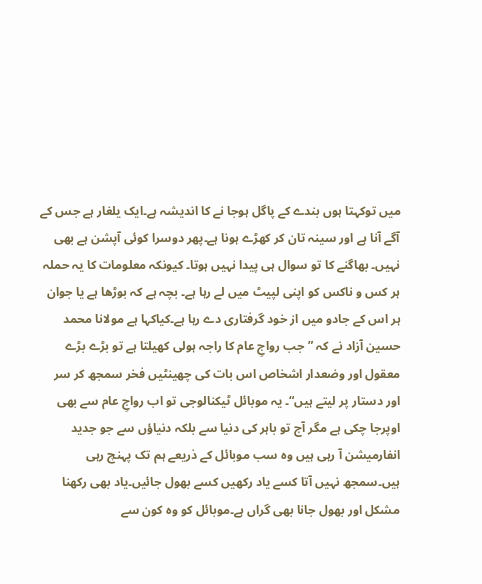میں توکہتا ہوں بندے کے پاگل ہوجا نے کا اندیشہ ہے۔ایک یلغار ہے جس کے آگے آنا ہے اور سینہ تان کر کھڑے ہونا ہے۔پھر دوسرا کوئی آپشن ہے بھی نہیں۔ بھاگنے کا تو سوال ہی پیدا نہیں ہوتا۔ کیونکہ معلومات کا یہ حملہ ہر کس و ناکس کو اپنی لپیٹ میں لے رہا ہے۔ بچہ ہے کہ بوڑھا ہے یا جوان ہر اس کے جادو میں از خود گرفتاری دے رہا ہے۔کیاکہا ہے مولانا محمد حسین آزاد نے کہ ”جب رواجِ عام کا راجہ ہولی کھیلتا ہے تو بڑے بڑے معقول اور وضعدار اشخاص اس بات کی چھینٹیں فخر سمجھ کر سر اور دستار پر لیتے ہیں“۔ یہ موبائل ٹیکنالوجی تو اب رواجِ عام سے بھی اوپرجا چکی ہے مگر آج تو باہر کی دنیا سے بلکہ دنیاؤں سے جو جدید انفارمیشن آ رہی ہیں وہ سب موبائل کے ذریعے ہم تک پہنچ رہی ہیں۔سمجھ نہیں آتا کسے یاد رکھیں کسے بھول جائیں۔یاد بھی رکھنا مشکل اور بھول جانا بھی گراں ہے۔موبائل کو وہ کون سے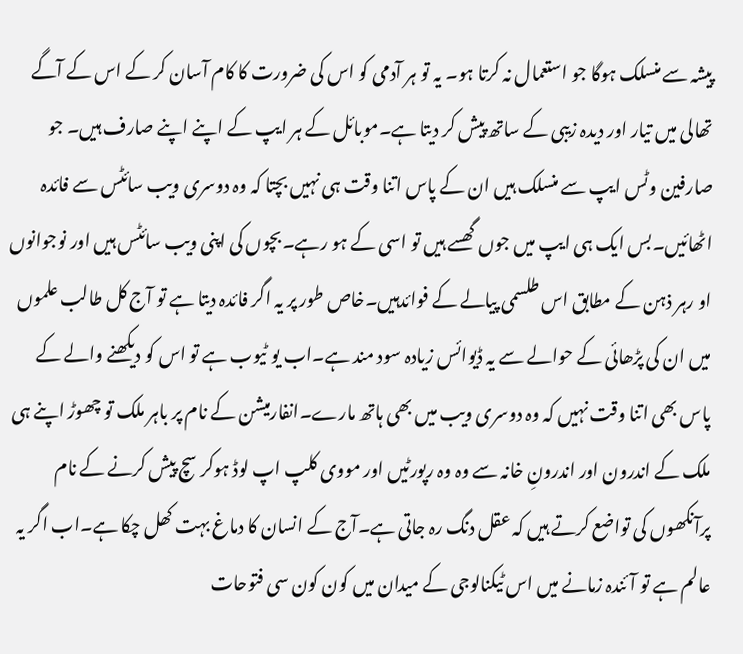پیشہ سے منسلک ہوگا جو استعمال نہ کرتا ہو۔ یہ تو ہر آدمی کو اس کی ضرورت کا کام آسان کر کے اس کے آگے تھالی میں تیار اور دیدہ زیبی کے ساتھ پیش کر دیتا ہے۔موبائل کے ہر ایپ کے اپنے اپنے صارف ہیں۔ جو صارفین وٹس ایپ سے منسلک ہیں ان کے پاس اتنا وقت ہی نہیں بچتا کہ وہ دوسری ویب سائٹس سے فائدہ اٹھائیں۔بس ایک ہی ایپ میں جوں گھسے ہیں تو اسی کے ہو رہے۔بچوں کی اپنی ویب سائٹس ہیں اور نوجوانوں او رہر ذہن کے مطابق اس طلسمی پیالے کے فوائدہیں۔خاص طور پر یہ اگر فائدہ دیتا ہے تو آج کل طالب علموں میں ان کی پڑھائی کے حوالے سے یہ ڈیوائس زیادہ سود مند ہے۔اب یو ٹیوب ہے تو اس کو دیکھنے والے کے پاس بھی اتنا وقت نہیں کہ وہ دوسری ویب میں بھی ہاتھ مارے۔انفارمیشن کے نام پر باہر ملک تو چھوڑ اپنے ہی ملک کے اندرون اور اندرونِ خانہ سے وہ وہ رپورٹیں اور مووی کلپ اپ لوڈ ہوکر سچ پیش کرنے کے نام پرآنکھوں کی تواضع کرتے ہیں کہ عقل دنگ رہ جاتی ہے۔آج کے انسان کا دماغ بہت کھل چکا ہے۔اب اگر یہ عالم ہے تو آئندہ زمانے میں اس ٹیکنالوجی کے میدان میں کون کون سی فتوحات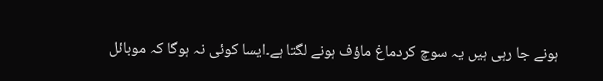ہونے جا رہی ہیں یہ سوچ کردماغ ماؤف ہونے لگتا ہے۔ایسا کوئی نہ ہوگا کہ موبائل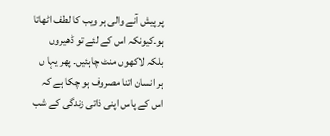پر پیش آنے والی ہر ویب کا لطف اٹھاتا ہو۔کیونکہ اس کے لئے تو ڈھیروں بلکہ لاکھوں منٹ چاہئیں۔ پھر یہا ں ہر انسان اتنا مصروف ہو چکا ہے کہ اس کے پاس اپنی ذاتی زندگی کے شب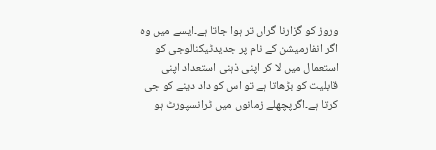وروز کو گزارنا گراں تر ہوا جاتا ہے۔ایسے میں وہ اگر انفارمیشن کے نام پر جدیدٹیکنالوجی کو استعمال میں لا کر اپنی ذہنی استعداد اپنی قابلیت کو بڑھاتا ہے تو اس کو داد دینے کو جی کرتا ہے۔اگرپچھلے زمانوں میں ٹرانسپورٹ ہو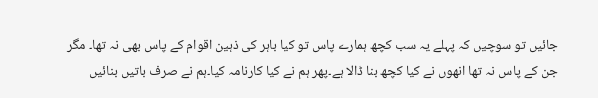جائیں تو سوچیں کہ پہلے یہ سب کچھ ہمارے پاس تو کیا باہر کی ذہین اقوام کے پاس بھی نہ تھا۔ مگر جن کے پاس نہ تھا انھوں نے کیا کچھ بنا ڈالا ہے۔پھر ہم نے کیا کارنامہ کیا۔ہم نے صرف باتیں بنائیں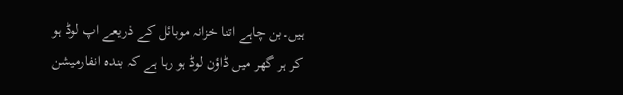ہیں۔بن چاہے اتنا خزانہ موبائل کے ذریعے اپ لوڈ ہو کر ہر گھر میں ڈاؤن لوڈ ہو رہا ہے کہ بندہ انفارمیشن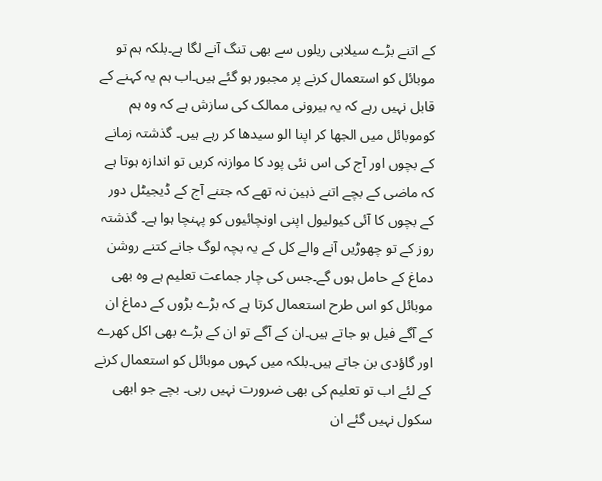کے اتنے بڑے سیلابی ریلوں سے بھی تنگ آنے لگا ہے۔بلکہ ہم تو موبائل کو استعمال کرنے پر مجبور ہو گئے ہیں۔اب ہم یہ کہنے کے قابل نہیں رہے کہ یہ بیرونی ممالک کی سازش ہے کہ وہ ہم کوموبائل میں الجھا کر اپنا الو سیدھا کر رہے ہیں۔ گذشتہ زمانے کے بچوں اور آج کی اس نئی پود کا موازنہ کریں تو اندازہ ہوتا ہے کہ ماضی کے بچے اتنے ذہین نہ تھے کہ جتنے آج کے ڈیجیٹل دور کے بچوں کا آئی کیولیول اپنی اونچائیوں کو پہنچا ہوا ہے۔ گذشتہ روز کے تو چھوڑیں آنے والے کل کے یہ بچہ لوگ جانے کتنے روشن دماغ کے حامل ہوں گے۔جس کی چار جماعت تعلیم ہے وہ بھی موبائل کو اس طرح استعمال کرتا ہے کہ بڑے بڑوں کے دماغ ان کے آگے فیل ہو جاتے ہیں۔ان کے آگے تو ان کے بڑے بھی اکل کھرے اور گاؤدی بن جاتے ہیں۔بلکہ میں کہوں موبائل کو استعمال کرنے کے لئے اب تو تعلیم کی بھی ضرورت نہیں رہی۔ بچے جو ابھی سکول نہیں گئے ان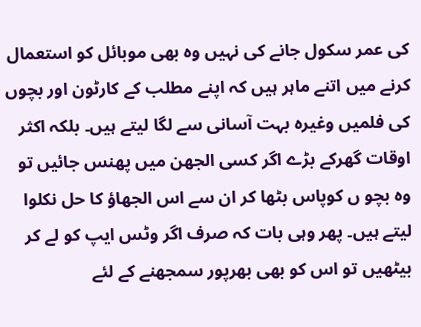کی عمر سکول جانے کی نہیں وہ بھی موبائل کو استعمال کرنے میں اتنے ماہر ہیں کہ اپنے مطلب کے کارٹون اور بچوں کی فلمیں وغیرہ بہت آسانی سے لگا لیتے ہیں۔ بلکہ اکثر اوقات گھرکے بڑے اگر کسی الجھن میں پھنس جائیں تو وہ بچو ں کوپاس بٹھا کر ان سے اس الجھاؤ کا حل نکلوا لیتے ہیں۔ پھر وہی بات کہ صرف اگر وٹس ایپ کو لے کر بیٹھیں تو اس کو بھی بھرپور سمجھنے کے لئے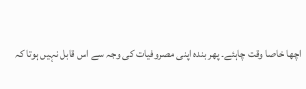اچھا خاصا وقت چاہئے۔ پھر بندہ اپنی مصروفیات کی وجہ سے اس قابل نہیں ہوتا کہ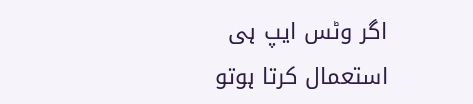اگر وٹس ایپ ہی استعمال کرتا ہوتو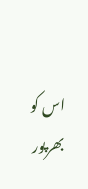اس کو بھرپور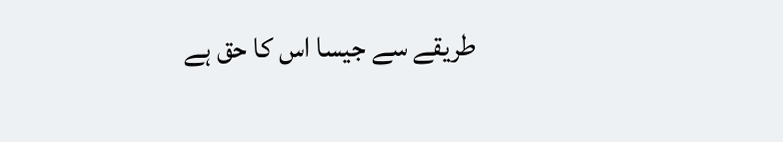طریقے سے جیسا اس کا حق ہے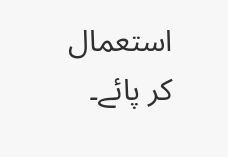استعمال کر پائے۔